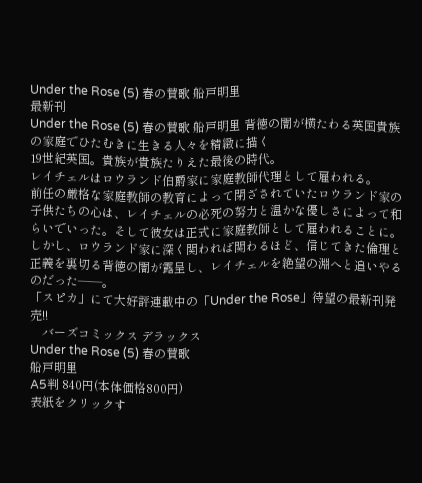Under the Rose (5) 春の賛歌 船戸明里
最新刊
Under the Rose (5) 春の賛歌 船戸明里 背徳の闇が横たわる英国貴族の家庭でひたむきに生きる人々を精緻に描く
19世紀英国。貴族が貴族たりえた最後の時代。
レイチェルはロウランド伯爵家に家庭教師代理として雇われる。
前任の厳格な家庭教師の教育によって閉ざされていたロウランド家の子供たちの心は、レイチェルの必死の努力と温かな優しさによって和らいでいった。そして彼女は正式に家庭教師として雇われることに。
しかし、ロウランド家に深く関われば関わるほど、信じてきた倫理と正義を裏切る背徳の闇が露呈し、レイチェルを絶望の淵へと追いやるのだった――。
「スピカ」にて大好評連載中の「Under the Rose」待望の最新刊発売!!
    バーズコミックス デラックス
Under the Rose (5) 春の賛歌
船戸明里
A5判 840円(本体価格800円)
表紙をクリックす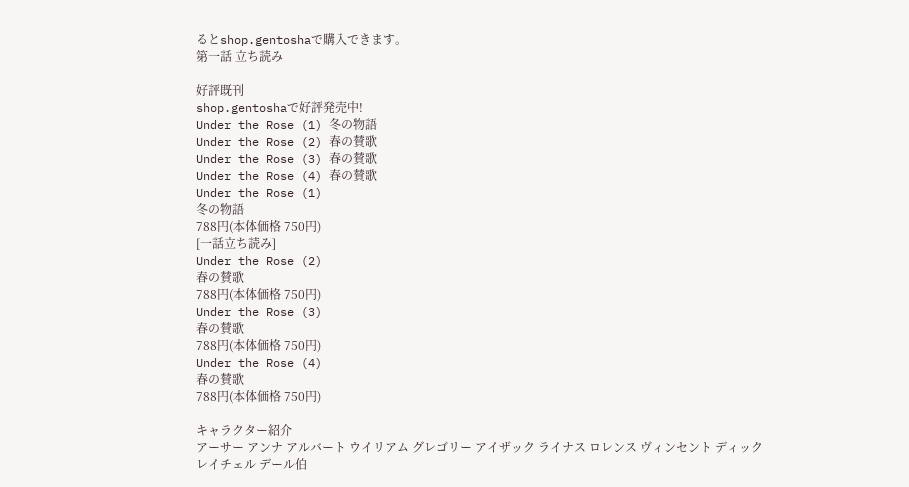るとshop.gentoshaで購入できます。
第一話 立ち読み

好評既刊
shop.gentoshaで好評発売中!
Under the Rose (1) 冬の物語
Under the Rose (2) 春の賛歌
Under the Rose (3) 春の賛歌
Under the Rose (4) 春の賛歌
Under the Rose (1)
冬の物語
788円(本体価格 750円)
[一話立ち読み]
Under the Rose (2)
春の賛歌
788円(本体価格 750円)
Under the Rose (3)
春の賛歌
788円(本体価格 750円)
Under the Rose (4)
春の賛歌
788円(本体価格 750円)

キャラクター紹介
アーサー アンナ アルバート ウイリアム グレゴリー アイザック ライナス ロレンス ヴィンセント ディック レイチェル デール伯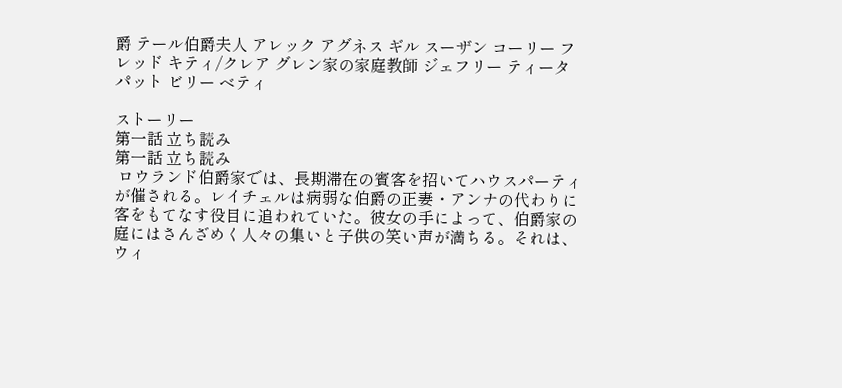爵 テール伯爵夫人 アレック アグネス ギル スーザン コーリー フレッド キティ/クレア グレン家の家庭教師 ジェフリー ティータ パット ビリー ベティ

ストーリー
第一話 立ち読み
第一話 立ち読み
 ロウランド伯爵家では、長期滞在の賓客を招いてハウスパーティが催される。レイチェルは病弱な伯爵の正妻・アンナの代わりに客をもてなす役目に追われていた。彼女の手によって、伯爵家の庭にはさんざめく人々の集いと子供の笑い声が満ちる。それは、ウィ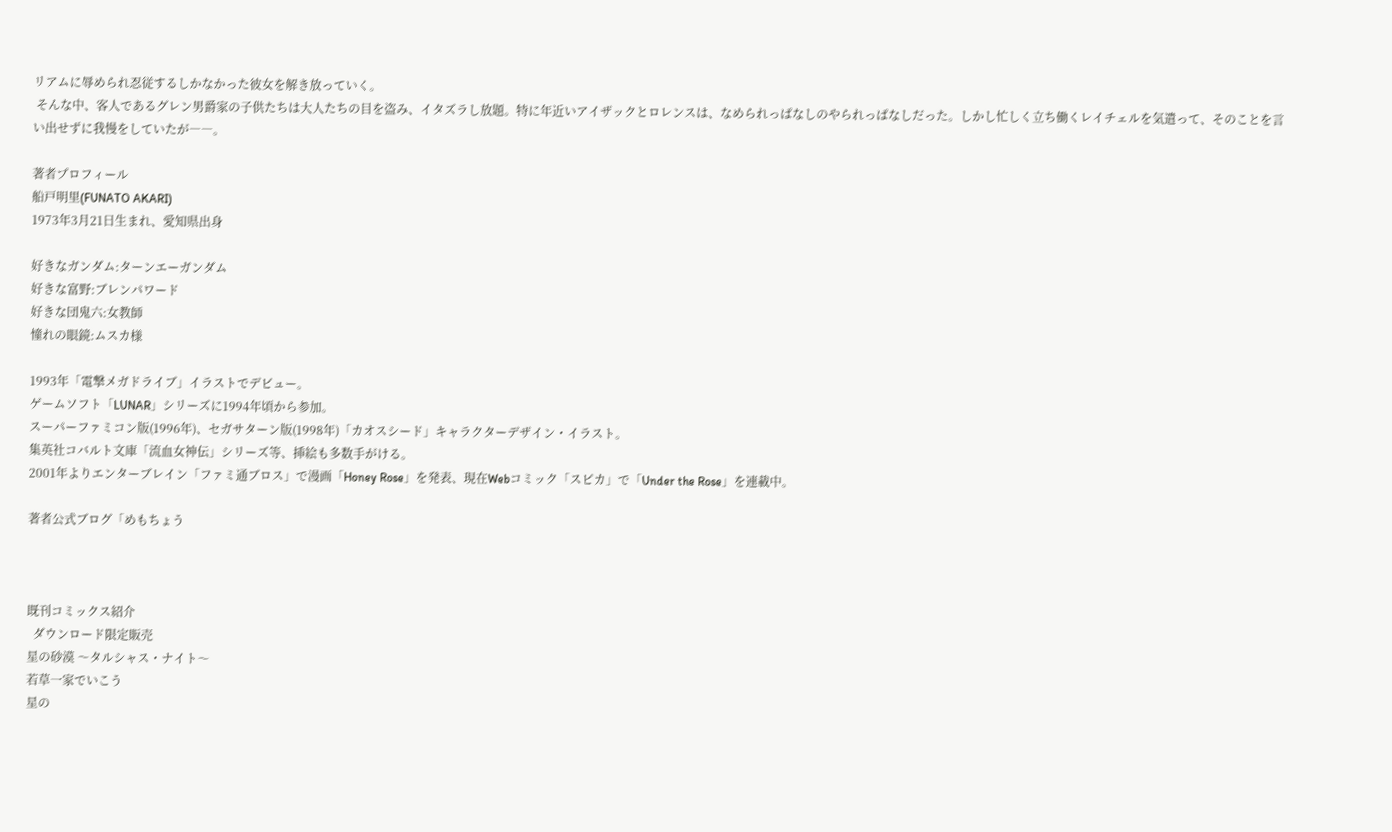リアムに辱められ忍従するしかなかった彼女を解き放っていく。
 そんな中、客人であるグレン男爵家の子供たちは大人たちの目を盗み、イタズラし放題。特に年近いアイザックとロレンスは、なめられっぱなしのやられっぱなしだった。しかし忙しく立ち働くレイチェルを気遣って、そのことを言い出せずに我慢をしていたが――。

著者プロフィール
船戸明里(FUNATO AKARI)
1973年3月21日生まれ、愛知県出身

好きなガンダム:ターンエーガンダム
好きな富野:ブレンパワード
好きな団鬼六:女教師
憧れの眼鏡:ムスカ様

1993年「電撃メガドライブ」イラストでデビュー。
ゲームソフト「LUNAR」シリーズに1994年頃から参加。
スーパーファミコン版(1996年)、セガサターン版(1998年)「カオスシード」キャラクターデザイン・イラスト。
集英社コバルト文庫「流血女神伝」シリーズ等、挿絵も多数手がける。
2001年よりエンターブレイン「ファミ通ブロス」で漫画「Honey Rose」を発表、現在Webコミック「スピカ」で「Under the Rose」を連載中。

著者公式ブログ「めもちょう



既刊コミックス紹介
  ダウンロード限定販売
星の砂漠 〜タルシャス・ナイト〜
若草一家でいこう
星の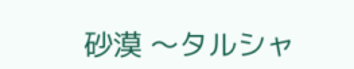砂漠 〜タルシャ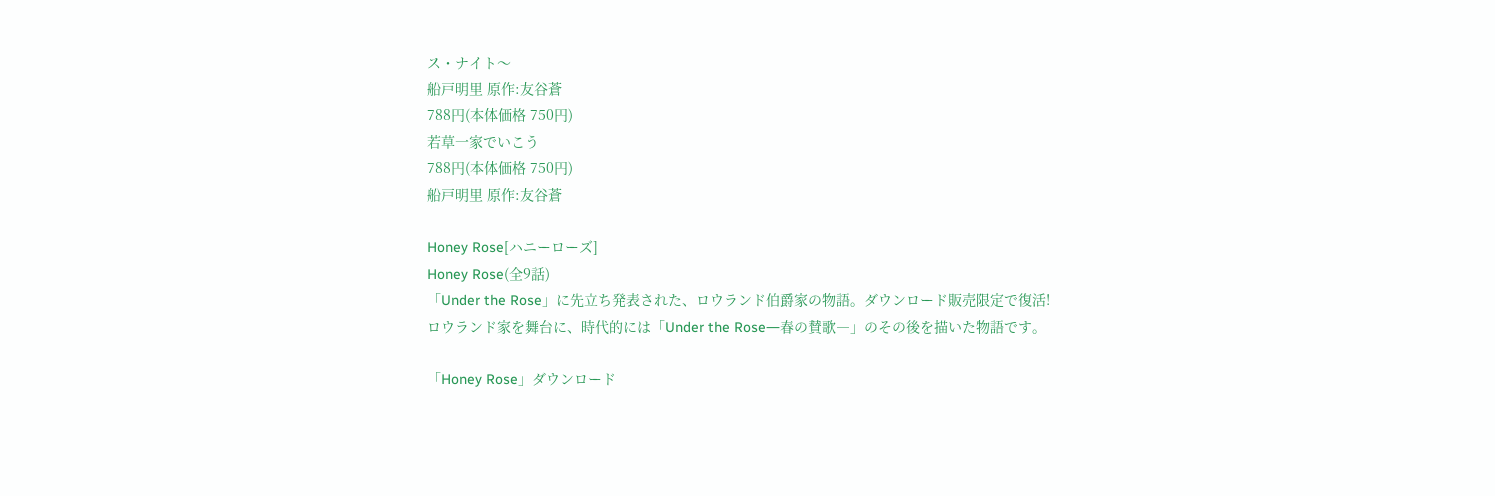ス・ナイト〜
船戸明里 原作:友谷蒼
788円(本体価格 750円)
若草一家でいこう
788円(本体価格 750円)
船戸明里 原作:友谷蒼

Honey Rose[ハニーローズ]
Honey Rose(全9話)
「Under the Rose」に先立ち発表された、ロウランド伯爵家の物語。ダウンロード販売限定で復活!
ロウランド家を舞台に、時代的には「Under the Rose―春の賛歌―」のその後を描いた物語です。

「Honey Rose」ダウンロード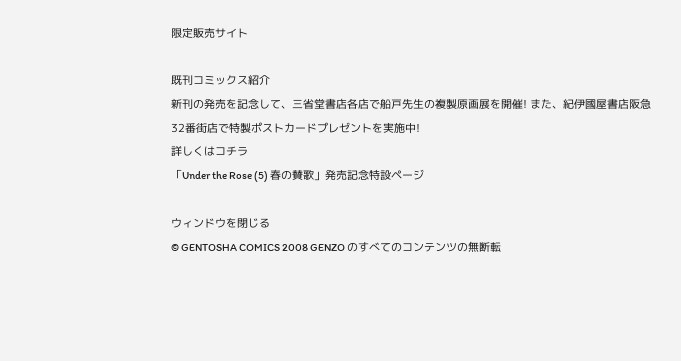限定販売サイト

既刊コミックス紹介
新刊の発売を記念して、三省堂書店各店で船戸先生の複製原画展を開催! また、紀伊國屋書店阪急32番街店で特製ポストカードプレゼントを実施中!
詳しくはコチラ
「Under the Rose (5) 春の賛歌」発売記念特設ページ

ウィンドウを閉じる
© GENTOSHA COMICS 2008 GENZO のすべてのコンテンツの無断転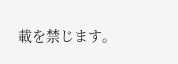載を禁じます。